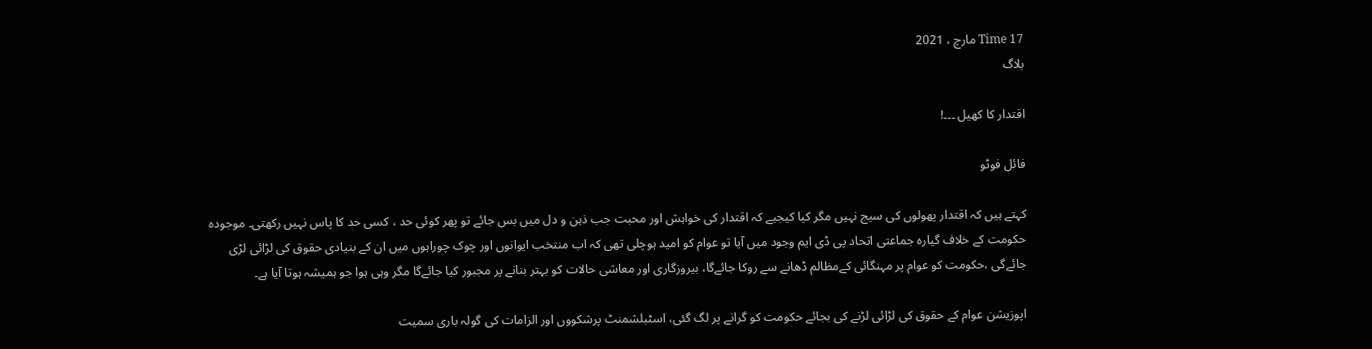Time 17 مارچ ، 2021
بلاگ

اقتدار کا کھیل ۔۔۔!

فائل فوٹو

کہتے ہیں کہ اقتدار پھولوں کی سیج نہیں مگر کیا کیجیے کہ اقتدار کی خواہش اور محبت جب ذہن و دل میں بس جائے تو پھر کوئی حد ، کسی حد کا پاس نہیں رکھتی۔ موجودہ حکومت کے خلاف گیارہ جماعتی اتحاد پی ڈی ایم وجود میں آیا تو عوام کو امید ہوچلی تھی کہ اب منتخب ایوانوں اور چوک چوراہوں میں ان کے بنیادی حقوق کی لڑائی لڑی جائےگی ،حکومت کو عوام پر مہنگائی کےمظالم ڈھانے سے روکا جائےگا، بیروزگاری اور معاشی حالات کو بہتر بنانے پر مجبور کیا جائےگا مگر وہی ہوا جو ہمیشہ ہوتا آیا ہے۔

اپوزیشن عوام کے حقوق کی لڑائی لڑنے کی بجائے حکومت کو گرانے پر لگ گئی، اسٹبلشمنٹ پرشکووں اور الزامات کی گولہ باری سمیت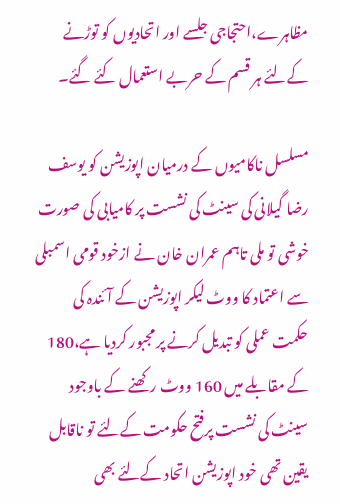مظاہرے،احتجاجی جلسے اور اتحادیوں کو توڑنے کےلئے ہر قسم کے حربے استعمال کئے گئے۔

مسلسل ناکامیوں کے درمیان اپوزیشن کو یوسف رضا گیلانی کی سینٹ کی نشست پر کامیابی کی صورت خوشی تو ملی تاہم عمران خان نے ازخود قومی اسمبلی سے اعتماد کا ووٹ لیکر اپوزیشن کے آئندہ کی حکمت عملی کو تبدیل کرنے پر مجبور کردیا ہے،180 کے مقابلے میں 160 ووٹ رکھنے کے باوجود سینٹ کی نشست پرفتح حکومت کےلئے تو ناقابل یقین تھی خود اپوزیشن اتحاد کےلئے بھی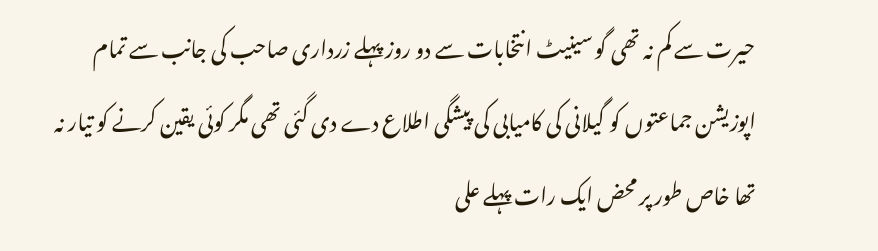حیرت سے کم نہ تھی گو سینیٹ انتخابات سے دو روز پہلے زرداری صاحب کی جانب سے تمام اپوزیشن جماعتوں کو گیلانی کی کامیابی کی پیشگی اطلاع دے دی گئی تھی مگر کوئی یقین کرنے کو تیار نہ تھا خاص طور پر محض ایک رات پہلے علی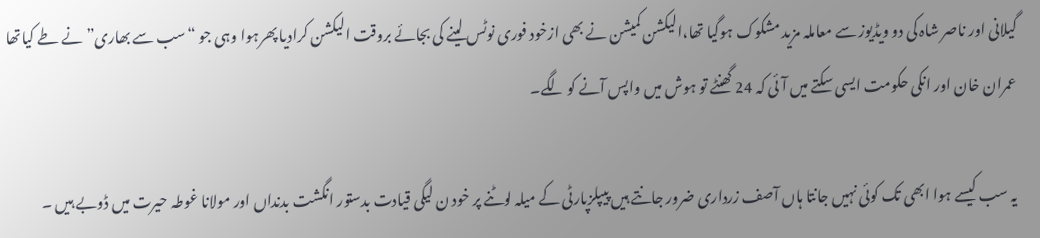گیلانی اور ناصر شاہ کی دو ویڈیوز سے معاملہ مزید مشکوک ہوگیا تھا،الیکشن کمیشن نے بھی ازخود فوری نوٹس لینے کی بجائے بروقت الیکشن کرادیا پھرہوا وہی جو “سب سے بھاری”نے طے کیاتھا عمران خان اور انکی حکومت ایسی سکتے میں آئی کہ 24 گھنٹے تو ہوش میں واپس آنے کو لگے۔

یہ سب کیسے ہوا ابھی تک کوئی نہیں جانتا ہاں آصف زرداری ضرور جانتے ہیں پیپلزپارٹی کے میلہ لوٹنے پر خود ن لیگی قیادت بدستور انگشت بدنداں اور مولانا غوطہ حیرت میں ڈوبے ہیں ۔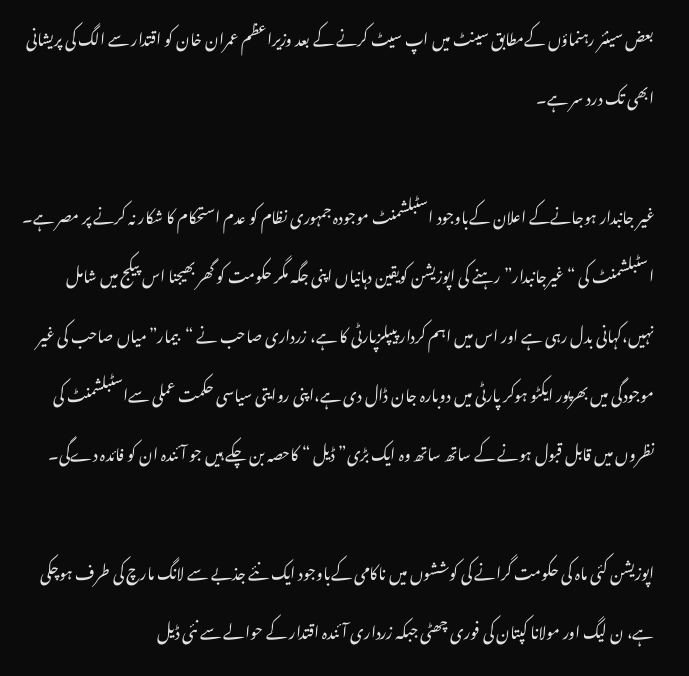بعض سینئر رہنماؤں کےمطابق سینٹ میں اپ سیٹ کرنے کے بعد وزیراعظم عمران خان کو اقتدار سے الگ کی پریشانی ابھی تک درد سر ہے۔

غیر جانبدار ہوجانےکے اعلان کےباوجود اسٹبلشمنٹ موجودہ جمہوری نظام کو عدم استحکام کا شکار نہ کرنے پر مصر ہے۔ اسٹبلشمنٹ کی “غیرجانبدار” رہنے کی اپوزیشن کویقین دہانیاں اپنی جگہ مگر حکومت کو گھر بھیجنا اس پیکج میں شامل نہیں،کہانی بدل رہی ہے اور اس میں اہم کردار پیپلزپارٹی کا ہے، زرداری صاحب نے “بیمار”میاں صاحب کی غیر موجودگی میں بھرپور ایکٹو ہوکر پارٹی میں دوبارہ جان ڈال دی ہے،اپنی روایتی سیاسی حکمت عملی سےاسٹبلشمنٹ کی نظروں میں قابل قبول ہونے کے ساتھ ساتھ وہ ایک بڑی” ڈیل “ کاحصہ بن چکے ہیں جو آئندہ ان کو فائدہ دےگی۔

اپوزیشن کئی ماہ کی حکومت گرانے کی کوششوں میں ناکامی کےباوجود ایک نئے جذبے سے لانگ مارچ کی طرف ہوچکی ہے، ن لیگ اور مولانا کپتان کی فوری چھٹی جبکہ زرداری آئندہ اقتدار کے حوالے سے نئی ڈیل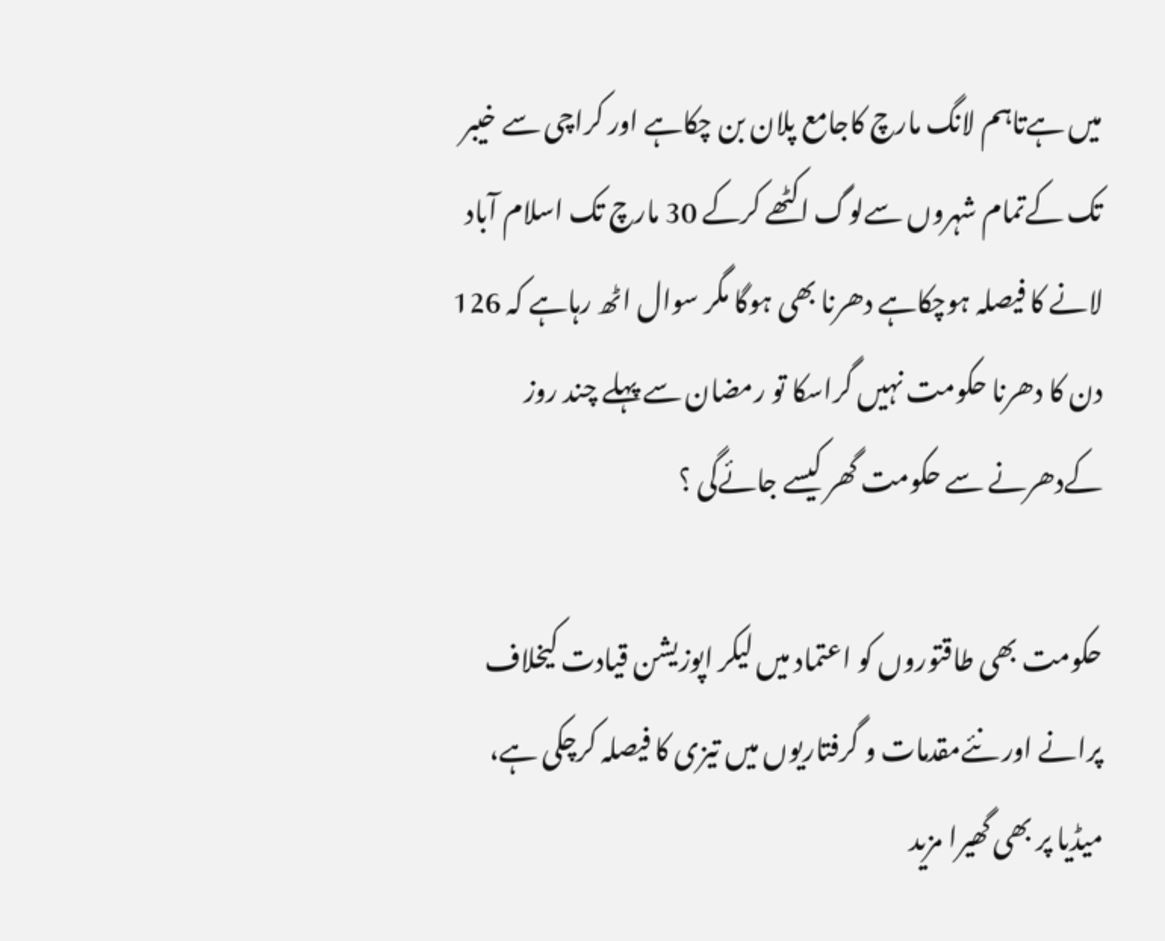میں ہےتاہم لانگ مارچ کاجامع پلان بن چکاہے اور کراچی سے خیبر تک کےتمام شہروں سےلوگ اکٹھے کرکے 30 مارچ تک اسلام آباد لانے کا فیصلہ ہوچکاہے دھرنا بھی ہوگا مگر سوال اٹھ رہاہے کہ 126 دن کا دھرنا حکومت نہیں گراسکا تو رمضان سے پہلے چند روز کےدھرنے سے حکومت گھر کیسے جائےگی ؟

حکومت بھی طاقتوروں کو اعتماد میں لیکر اپوزیشن قیادت کیخلاف پرانے اور نئےمقدمات و گرفتاریوں میں تیزی کا فیصلہ کرچکی ہے، میڈیا پر بھی گھیرا مزید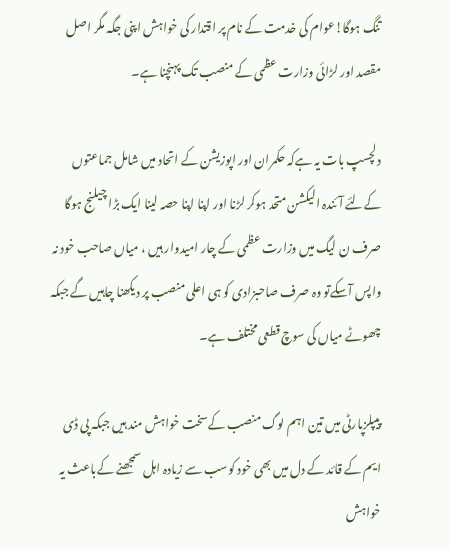تنگ ہوگا!عوام کی خدمت کے نام پر اقتدار کی خواہش اپنی جگہ مگر اصل مقصد اور لڑائی وزارت عظمی کے منصب تک پہنچنا ہے۔

دلچسپ بات یہ ہےکہ حکمران اور اپوزیشن کے اتحاد میں شامل جماعتوں کےلئے آئندہ الیکشن متحد ہوکر لڑنا اور اپنا اپنا حصہ لینا ایک بڑا چیلنج ہوگا صرف ن لیگ میں وزارت عظمی کے چار امیدوار ہیں ، میاں صاحب خود نہ واپس آسکےتو وہ صرف صاحبزادی کو ہی اعلی منصب پر دیکھنا چاہیں گے جبکہ چھوٹے میاں کی سوچ قطعی مختلف ہے۔

پیپلزپارٹی میں تین اہم لوگ منصب کےسخت خواہش مند ہیں جبکہ پی ڈی ایم کے قائد کے دل میں بھی خود کوسب سے زیادہ اہل سمجھنے کےباعث یہ خواہش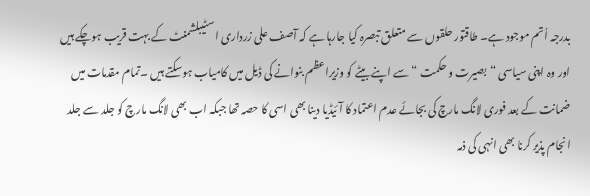بدرجہ اُتم موجود ہے۔ طاقتور حلقوں سے متعلق تبصرہ کیا جارہا ہے کہ آصف علی زرداری اسٹیبلشمنٹ کے بہت قریب ہوچکے ہیں اور وہ اپنی سیاسی “بصیرت و حکمت “ سے اپنے بیٹے کو وزیراعظم بنوانے کی ڈیل میں کامیاب ہوسکتے ہیں ۔تمام مقدمات میں ضمانت کے بعد فوری لانگ مارچ کی بجائے عدم اعتماد کا آئیڈیا دینا بھی اسی کا حصہ تھا جبکہ اب بھی لانگ مارچ کو جلد سے جلد انجام پذیر کرنا بھی انہی کی ذمہ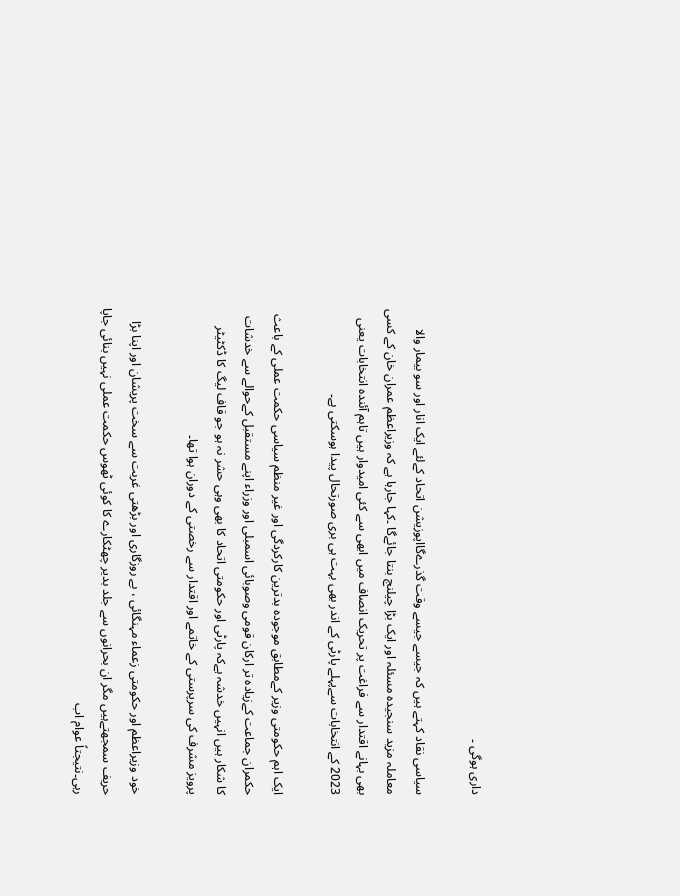داری ہوگی ۔

سیاسی نقاد کہتے ہیں کہ جیسے جیسے وقت گذرےگااپوزیشن اتحاد کےلئے ایک انار اور سو بیمار والا معاملہ مزید سنجیدہ مسئلہ اور ایک بڑا چیلنج بنتا جائےگا ۔کہا جارہا ہے کہ وزیراعظم عمران خان کے کسی بھی بہانے اقتدار سے فراغت پر تحریک انصاف میں ابھی سے کئی امیدوار ہیں تاہم آئندہ انتخابات یعنی 2023 کے انتخابات سےپہلے پارٹی کے اندر بھی بہت ہی بری صورتحال پیدا ہوسکتی ہے۔

ایک اہم حکومتی وزیر کےمطابق موجودہ بدترین کارکردگی اور غیر منظم سیاسی حکمت عملی کے باعث حکمران جماعت کےزیادہ تر ارکان قومی وصوبائی اسمبلی اور وزراء اپنے مستقبل کےحوالے سے خدشات کا شکار ہیں انہیں خدشہ ہےکہ پارٹی اور حکومتی اتحاد کا بھی وہی حشر نہ ہو جو قاف لیگ کا ڈکٹیٹر پرویز مشرف کی سرپرستی کے خاتمے اور اقتدار سے رخصتی کے دوران ہوا تھا۔

خود وزیراعظم اور حکومتی زعماء مہنگائی ، بے روزگاری اور بڑھتی غربت سے سخت پریشان اور اپنا بڑا حریف سمجھتےہیں مگر ان بحرانوں سے جلد بدیر چھٹکارے کا کوئی ٹھوس حکمت عملی نہیں بنائی جاپا رہی۔نتیجتاً عوام اب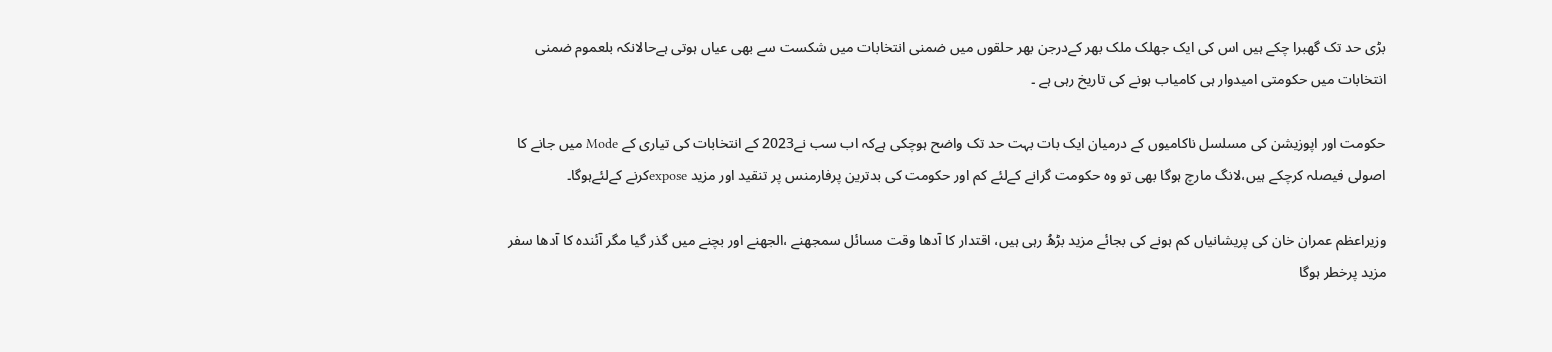بڑی حد تک گھبرا چکے ہیں اس کی ایک جھلک ملک بھر کےدرجن بھر حلقوں میں ضمنی انتخابات میں شکست سے بھی عیاں ہوتی ہےحالانکہ بلعموم ضمنی انتخابات میں حکومتی امیدوار ہی کامیاب ہونے کی تاریخ رہی ہے ۔

حکومت اور اپوزیشن کی مسلسل ناکامیوں کے درمیان ایک بات بہت حد تک واضح ہوچکی ہےکہ اب سب نے2023 کے انتخابات کی تیاری کے Mode میں جانے کا اصولی فیصلہ کرچکے ہیں،لانگ مارچ ہوگا بھی تو وہ حکومت گرانے کےلئے کم اور حکومت کی بدترین پرفارمنس پر تنقید اور مزید exposeکرنے کےلئےہوگا۔

وزیراعظم عمران خان کی پریشانیاں کم ہونے کی بجائے مزید بڑھُ رہی ہیں، اقتدار کا آدھا وقت مسائل سمجھنے ،الجھنے اور بچنے میں گذر گیا مگر آئندہ کا آدھا سفر مزید پرخطر ہوگا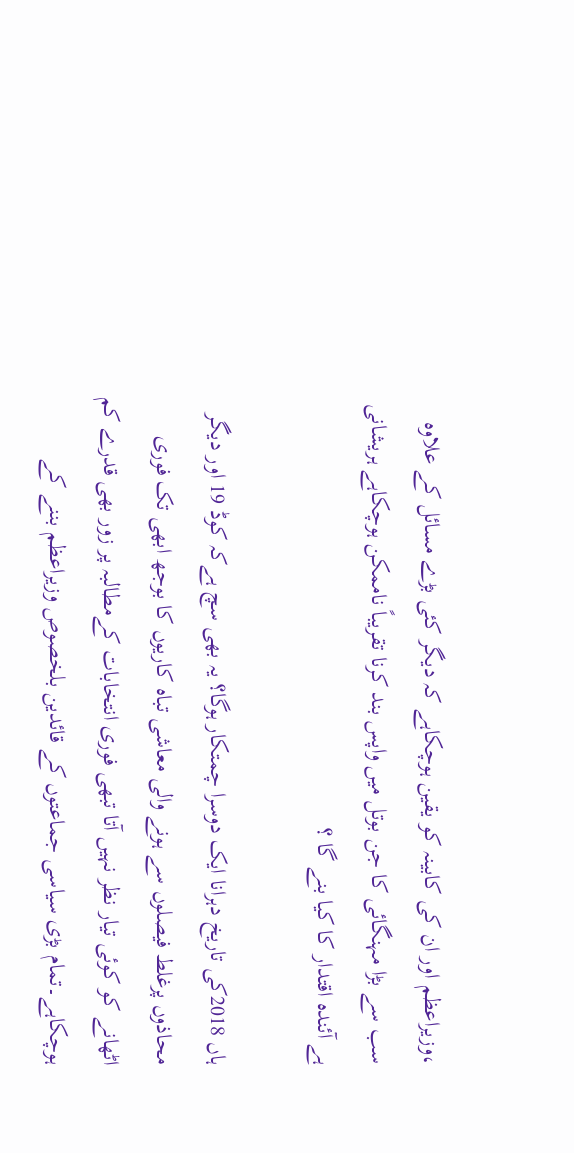،وزیراعظم اور ان کی کابینہ کو یقین ہوچکاہے کہ دیگر کئی بڑے مسائل کے علاوہ سب سے بڑا مہنگائی کا جن بوتل میں واپس بند کرنا تقریباً ناممکن ہوچکاہے ہریشانی ہے آئندہ اقتدار کا کیا بنے گا ؟

ہاں 2018کی تاریخ دہرانا ایک دوسرا چمتکار ہوگا؟ یہ بھی سچ ہےکہ کوڈ 19 اور دیگر محاذوں پرغلط فیصلوں سے ہونے والی معاشی تباہ کاریوں کا بوجھ ابھی تک فوری اٹھانے کو کوئی تیار نظر نہیں آتا تبھی فوری انتخابات کےمطالبہ پر زور بھی قدرے کم ہوچکاہے۔تمام بڑی سیاسی جماعتوں کے قائدین بلخصوص وزیراعظم بننے کے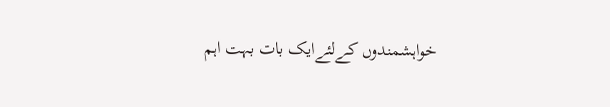خواہشمندوں کےلئےایک بات بہت اہم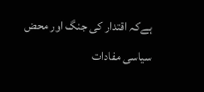ہےکہ اقتدار کی جنگ اور محض سیاسی مفادات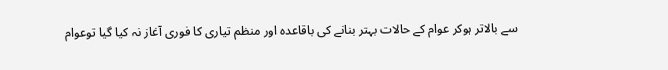سے بالاتر ہوکر عوام کے حالات بہتر بنانے کی باقاعدہ اور منظم تیاری کا فوری آغاز نہ کیا گیا توعوام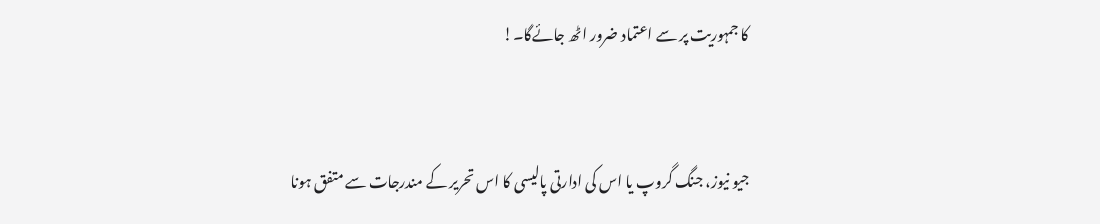کا جمہوریت پر سے اعتماد ضرور اٹھ جائےگا۔!


جیو نیوز، جنگ گروپ یا اس کی ادارتی پالیسی کا اس تحریر کے مندرجات سے متفق ہونا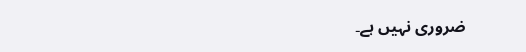ضروری نہیں ہے۔